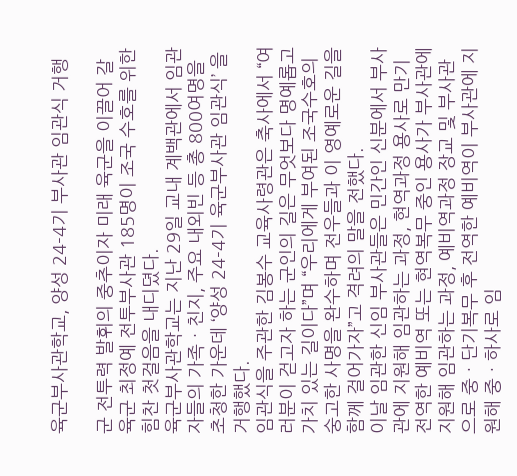육군부사관학교, 양성 24-4기 부사관 임관식 거행

군 전투력 발휘의 중추이자 미래 육군을 이끌어 갈 육군 최정예 전투부사관 185명이 조국 수호를 위한 힘찬 첫걸음을 내디뎠다.
육군부사관학교는 지난 29일 교내 계백관에서 임관자들의 가족ㆍ친지, 주요 내외빈 등 총 800여명을 초청한 가운데 ‘양성 24-4기 육군부사관 임관식’ 을 거행했다.
임관식을 주관한 김봉수 교육사령관은 축사에서 “여러분이 걷고자 하는 군인의 길은 무엇보다 명예롭고 가치 있는 길이다”며 “우리에게 부여된 조국수호의 숭고한 사명을 완수하며 전우들과 이 영예로운 길을 함께 걸어가자”고 격려의 말을 전했다.
이날 임관한 신임 부사관들은 민간인 신분에서 부사관에 지원해 임관하는 과정, 현역과정 용사로 만기 전역한 예비역 또는 현역복무 중인 용사가 부사관에 지원해 임관하는 과정, 예비역과정 장교 및 부사관으로 중ㆍ단기복무 후 전역한 예비역이 부사관에 지원해 중ㆍ하사로 임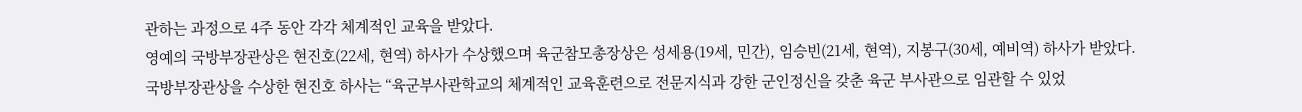관하는 과정으로 4주 동안 각각 체계적인 교육을 받았다.
영예의 국방부장관상은 현진호(22세, 현역) 하사가 수상했으며 육군참모총장상은 성세용(19세, 민간), 임승빈(21세, 현역), 지봉구(30세, 예비역) 하사가 받았다.
국방부장관상을 수상한 현진호 하사는 “육군부사관학교의 체계적인 교육훈련으로 전문지식과 강한 군인정신을 갖춘 육군 부사관으로 임관할 수 있었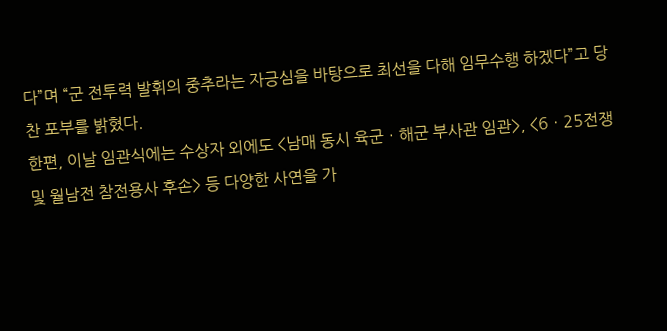다”며 “군 전투력 발휘의 중추라는 자긍심을 바탕으로 최선을 다해 임무수행 하겠다”고 당찬 포부를 밝혔다.
한편, 이날 임관식에는 수상자 외에도 <남매 동시 육군ㆍ해군 부사관 임관>, <6ㆍ25전쟁 및 월남전 참전용사 후손> 등 다양한 사연을 가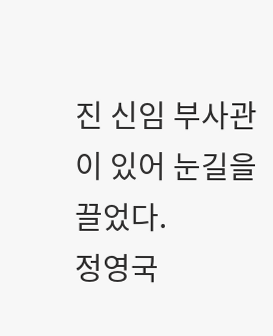진 신임 부사관이 있어 눈길을 끌었다.
정영국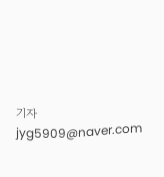기자 jyg5909@naver.com